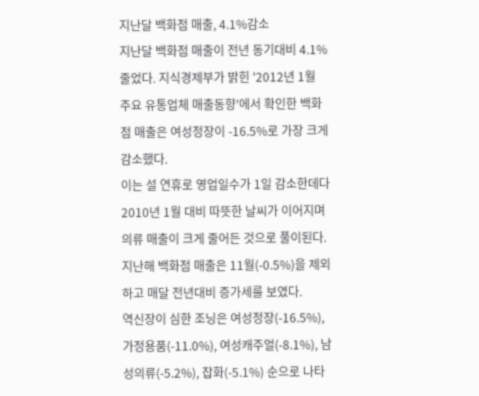지난달 백화점 매출, 4.1%감소
지난달 백화점 매출이 전년 동기대비 4.1% 줄었다. 지식경제부가 밝힌 '2012년 1월 주요 유통업체 매출동향'에서 확인한 백화점 매출은 여성정장이 -16.5%로 가장 크게 감소했다.
이는 설 연휴로 영업일수가 1일 감소한데다 2010년 1월 대비 따뜻한 날씨가 이어지며 의류 매출이 크게 줄어든 것으로 풀이된다. 지난해 백화점 매출은 11월(-0.5%)을 제외하고 매달 전년대비 증가세를 보였다.
역신장이 심한 조닝은 여성정장(-16.5%), 가정용품(-11.0%), 여성캐주얼(-8.1%), 남성의류(-5.2%), 잡화(-5.1%) 순으로 나타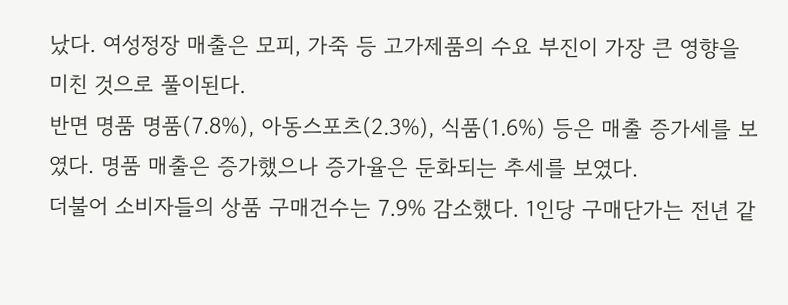났다. 여성정장 매출은 모피, 가죽 등 고가제품의 수요 부진이 가장 큰 영향을 미친 것으로 풀이된다.
반면 명품 명품(7.8%), 아동스포츠(2.3%), 식품(1.6%) 등은 매출 증가세를 보였다. 명품 매출은 증가했으나 증가율은 둔화되는 추세를 보였다.
더불어 소비자들의 상품 구매건수는 7.9% 감소했다. 1인당 구매단가는 전년 같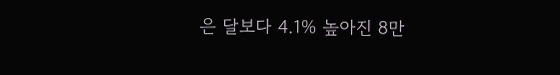은 달보다 4.1% 높아진 8만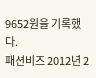9652원을 기록했다.
패션비즈 2012년 2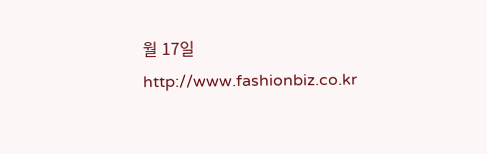월 17일 http://www.fashionbiz.co.kr